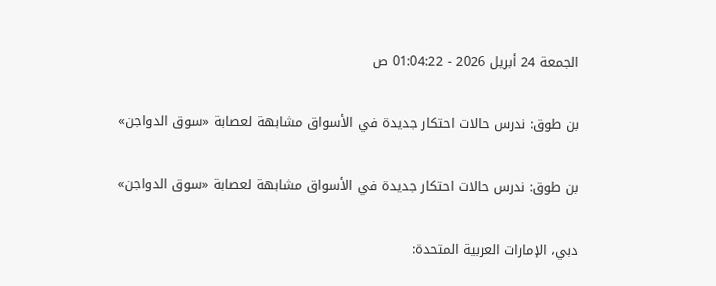الجمعة 24 أبريل 2026 - 01:04:22 ص

بن طوق: ندرس حالات احتكار جديدة في الأسواق مشابهة لعصابة «سوق الدواجن»

بن طوق: ندرس حالات احتكار جديدة في الأسواق مشابهة لعصابة «سوق الدواجن»

دبي، الإمارات العربية المتحدة: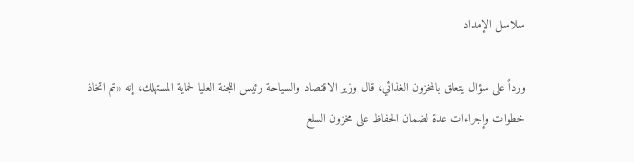سلاسل الإمداد

ورداً على سؤال يتعلق بالمخزون الغذائي، قال وزير الاقتصاد والسياحة رئيس اللجنة العليا لحماية المستهلك، إنه «تم اتخاذ خطوات وإجراءات عدة لضمان الحفاظ على مخزون السلع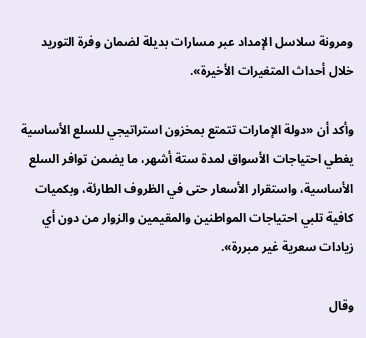ومرونة سلاسل الإمداد عبر مسارات بديلة لضمان وفرة التوريد خلال أحداث المتغيرات الأخيرة».

وأكد أن «دولة الإمارات تتمتع بمخزون استراتيجي للسلع الأساسية يغطي احتياجات الأسواق لمدة ستة أشهر، ما يضمن توافر السلع الأساسية، واستقرار الأسعار حتى في الظروف الطارئة، وبكميات كافية تلبي احتياجات المواطنين والمقيمين والزوار من دون أي زيادات سعرية غير مبررة».

وقال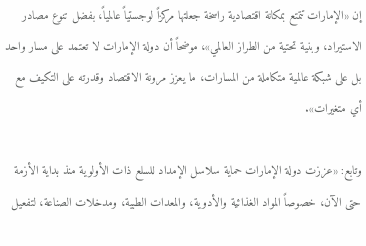إن «الإمارات تتمتع بمكانة اقتصادية راسخة جعلتها مركزاً لوجستياً عالمياً، بفضل تنوع مصادر الاستيراد، وبنية تحتية من الطراز العالمي»، موضحاً أن دولة الإمارات لا تعتمد على مسار واحد بل على شبكة عالمية متكاملة من المسارات، ما يعزز مرونة الاقتصاد وقدرته على التكيف مع أي متغيرات».

وتابع: «عززت دولة الإمارات حماية سلاسل الإمداد للسلع ذات الأولوية منذ بداية الأزمة حتى الآن، خصوصاً المواد الغذائية والأدوية، والمعدات الطبية، ومدخلات الصناعة، لتفعيل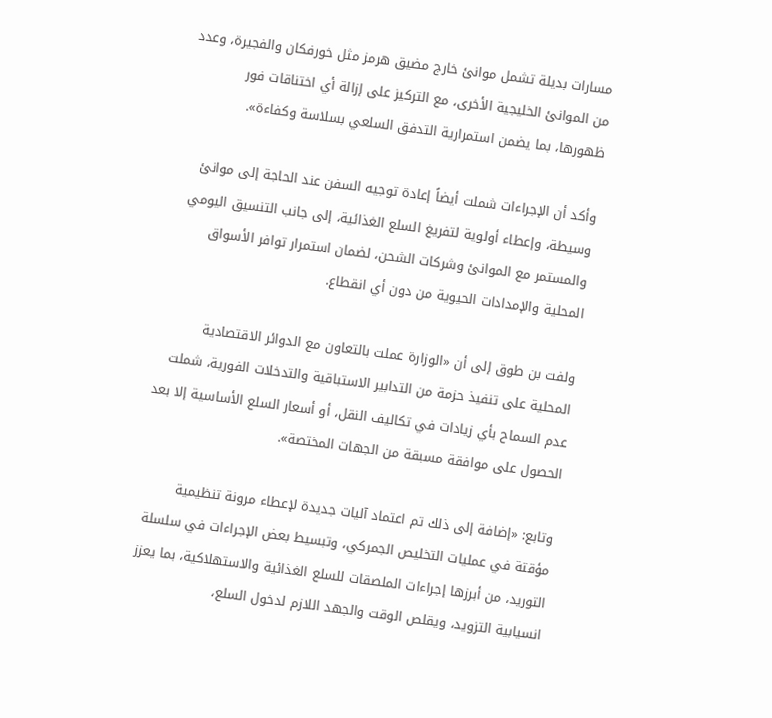مسارات بديلة تشمل موانئ خارج مضيق هرمز مثل خورفكان والفجيرة، وعدد من الموانئ الخليجية الأخرى، مع التركيز على إزالة أي اختناقات فور ظهورها، بما يضمن استمرارية التدفق السلعي بسلاسة وكفاءة».

وأكد أن الإجراءات شملت أيضاً إعادة توجيه السفن عند الحاجة إلى موانئ وسيطة، وإعطاء أولوية لتفريغ السلع الغذائية، إلى جانب التنسيق اليومي والمستمر مع الموانئ وشركات الشحن، لضمان استمرار توافر الأسواق المحلية والإمدادات الحيوية من دون أي انقطاع.

ولفت بن طوق إلى أن «الوزارة عملت بالتعاون مع الدوائر الاقتصادية المحلية على تنفيذ حزمة من التدابير الاستباقية والتدخلات الفورية، شملت عدم السماح بأي زيادات في تكاليف النقل، أو أسعار السلع الأساسية إلا بعد الحصول على موافقة مسبقة من الجهات المختصة».

وتابع: «إضافة إلى ذلك تم اعتماد آليات جديدة لإعطاء مرونة تنظيمية مؤقتة في عمليات التخليص الجمركي، وتبسيط بعض الإجراءات في سلسلة التوريد، من أبرزها إجراءات الملصقات للسلع الغذائية والاستهلاكية، بما يعزز انسيابية التزويد، ويقلص الوقت والجهد اللازم لدخول السلع،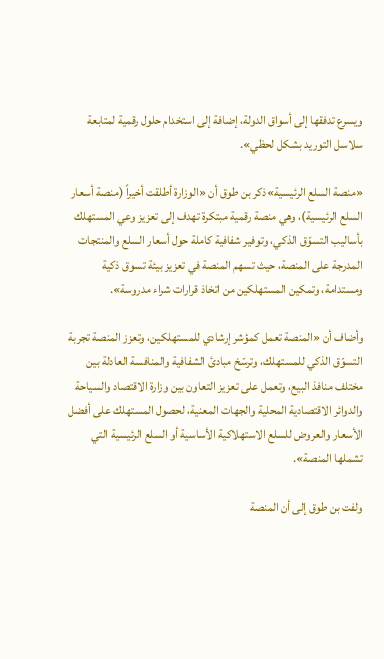ويسرع تدفقها إلى أسواق الدولة، إضافة إلى استخدام حلول رقمية لمتابعة سلاسل التوريد بشكل لحظي».

«منصة السلع الرئيسية»ذكر بن طوق أن «الوزارة أطلقت أخيراً (منصة أسعار السلع الرئيسية)، وهي منصة رقمية مبتكرة تهدف إلى تعزيز وعي المستهلك بأساليب التسوّق الذكي، وتوفير شفافية كاملة حول أسعار السلع والمنتجات المدرجة على المنصة، حيث تسهم المنصة في تعزيز بيئة تسوق ذكية ومستدامة، وتمكين المستهلكين من اتخاذ قرارات شراء مدروسة».

وأضاف أن «المنصة تعمل كمؤشر إرشادي للمستهلكين، وتعزز المنصة تجربة التسوّق الذكي للمستهلك، وترسّخ مبادئ الشفافية والمنافسة العادلة بين مختلف منافذ البيع، وتعمل على تعزيز التعاون بين وزارة الاقتصاد والسياحة والدوائر الاقتصادية المحلية والجهات المعنية، لحصول المستهلك على أفضل الأسعار والعروض للسلع الاستهلاكية الأساسية أو السلع الرئيسية التي تشملها المنصة».

ولفت بن طوق إلى أن المنصة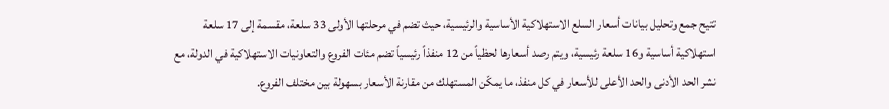تتيح جمع وتحليل بيانات أسعار السلع الاستهلاكية الأساسية والرئيسية، حيث تضم في مرحلتها الأولى 33 سلعة، مقسمة إلى 17 سلعة استهلاكية أساسية و16 سلعة رئيسية، ويتم رصد أسعارها لحظياً من 12 منفذاً رئيسياً تضم مئات الفروع والتعاونيات الاستهلاكية في الدولة، مع نشر الحد الأدنى والحد الأعلى للأسعار في كل منفذ، ما يمكّن المستهلك من مقارنة الأسعار بسهولة بين مختلف الفروع.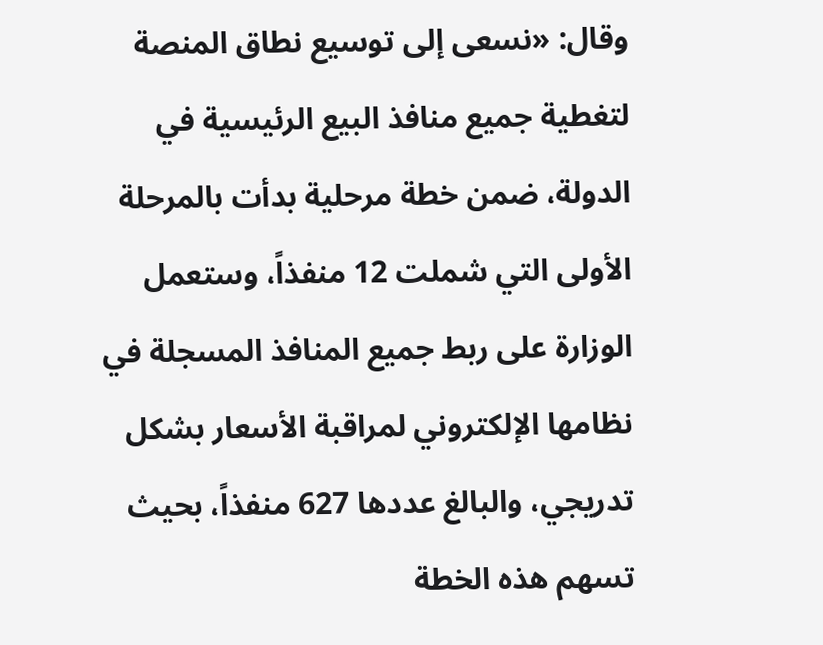وقال: «نسعى إلى توسيع نطاق المنصة لتغطية جميع منافذ البيع الرئيسية في الدولة، ضمن خطة مرحلية بدأت بالمرحلة الأولى التي شملت 12 منفذاً، وستعمل الوزارة على ربط جميع المنافذ المسجلة في نظامها الإلكتروني لمراقبة الأسعار بشكل تدريجي، والبالغ عددها 627 منفذاً، بحيث تسهم هذه الخطة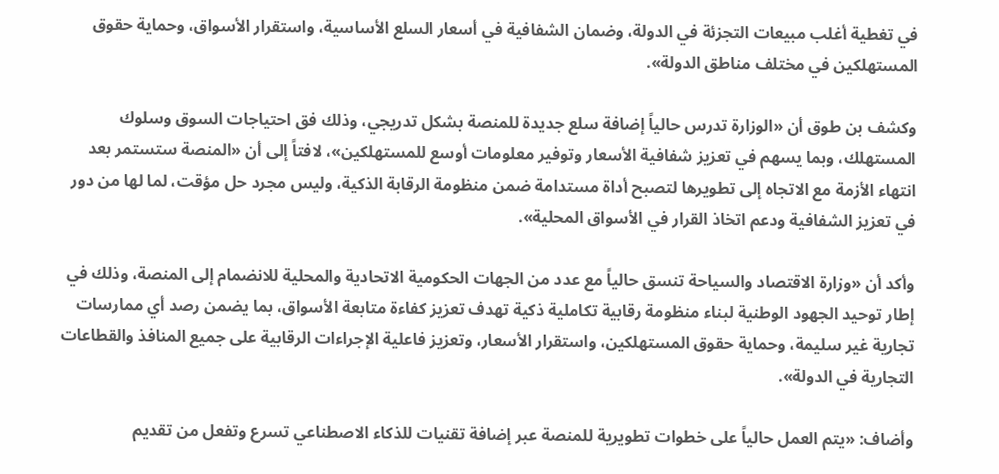في تغطية أغلب مبيعات التجزئة في الدولة، وضمان الشفافية في أسعار السلع الأساسية، واستقرار الأسواق، وحماية حقوق المستهلكين في مختلف مناطق الدولة».

وكشف بن طوق أن «الوزارة تدرس حالياً إضافة سلع جديدة للمنصة بشكل تدريجي، وذلك فق احتياجات السوق وسلوك المستهلك، وبما يسهم في تعزيز شفافية الأسعار وتوفير معلومات أوسع للمستهلكين»، لافتاً إلى أن «المنصة ستستمر بعد انتهاء الأزمة مع الاتجاه إلى تطويرها لتصبح أداة مستدامة ضمن منظومة الرقابة الذكية، وليس مجرد حل مؤقت، لما لها من دور في تعزيز الشفافية ودعم اتخاذ القرار في الأسواق المحلية».

وأكد أن «وزارة الاقتصاد والسياحة تنسق حالياً مع عدد من الجهات الحكومية الاتحادية والمحلية للانضمام إلى المنصة، وذلك في إطار توحيد الجهود الوطنية لبناء منظومة رقابية تكاملية ذكية تهدف تعزيز كفاءة متابعة الأسواق، بما يضمن رصد أي ممارسات تجارية غير سليمة، وحماية حقوق المستهلكين، واستقرار الأسعار، وتعزيز فاعلية الإجراءات الرقابية على جميع المنافذ والقطاعات التجارية في الدولة».

وأضاف: «يتم العمل حالياً على خطوات تطويرية للمنصة عبر إضافة تقنيات للذكاء الاصطناعي تسرع وتفعل من تقديم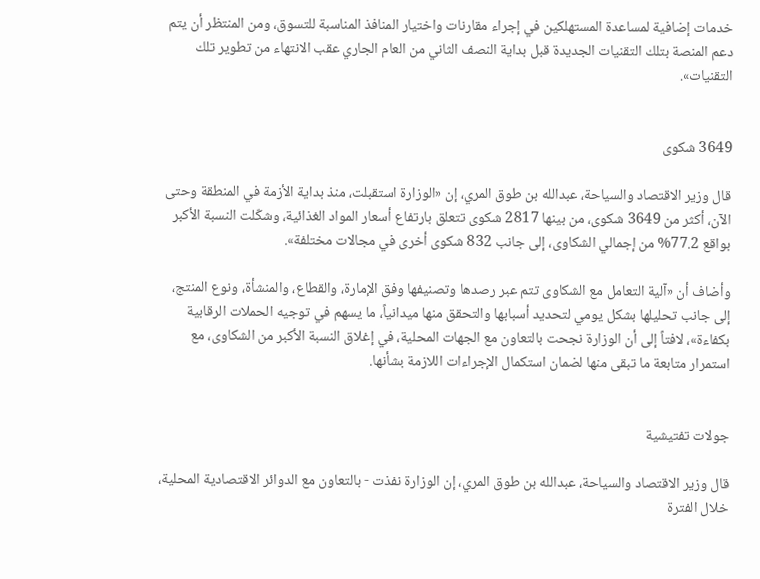خدمات إضافية لمساعدة المستهلكين في إجراء مقارنات واختيار المنافذ المناسبة للتسوق، ومن المنتظر أن يتم دعم المنصة بتلك التقنيات الجديدة قبل بداية النصف الثاني من العام الجاري عقب الانتهاء من تطوير تلك التقنيات».


3649 شكوى

قال وزير الاقتصاد والسياحة، عبدالله بن طوق المري، إن «الوزارة استقبلت، منذ بداية الأزمة في المنطقة وحتى الآن، أكثر من 3649 شكوى، من بينها 2817 شكوى تتعلق بارتفاع أسعار المواد الغذائية، وشكّلت النسبة الأكبر بواقع 77.2% من إجمالي الشكاوى، إلى جانب 832 شكوى أخرى في مجالات مختلفة».

وأضاف أن «آلية التعامل مع الشكاوى تتم عبر رصدها وتصنيفها وفق الإمارة، والقطاع، والمنشأة، ونوع المنتج، إلى جانب تحليلها بشكل يومي لتحديد أسبابها والتحقق منها ميدانياً، ما يسهم في توجيه الحملات الرقابية بكفاءة»، لافتاً إلى أن الوزارة نجحت بالتعاون مع الجهات المحلية، في إغلاق النسبة الأكبر من الشكاوى، مع استمرار متابعة ما تبقى منها لضمان استكمال الإجراءات اللازمة بشأنها.


جولات تفتيشية

قال وزير الاقتصاد والسياحة، عبدالله بن طوق المري، إن الوزارة نفذت - بالتعاون مع الدوائر الاقتصادية المحلية، خلال الفترة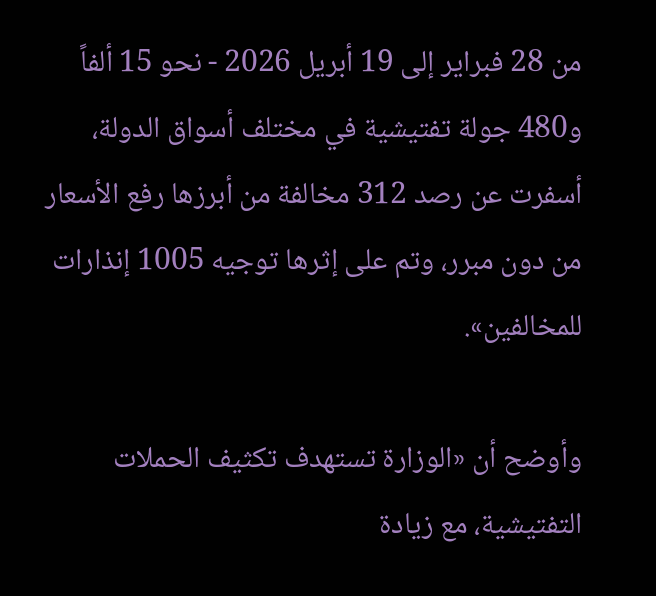من 28 فبراير إلى 19 أبريل 2026 - نحو 15 ألفاً و480 جولة تفتيشية في مختلف أسواق الدولة، أسفرت عن رصد 312 مخالفة من أبرزها رفع الأسعار من دون مبرر، وتم على إثرها توجيه 1005 إنذارات للمخالفين».

وأوضح أن «الوزارة تستهدف تكثيف الحملات التفتيشية، مع زيادة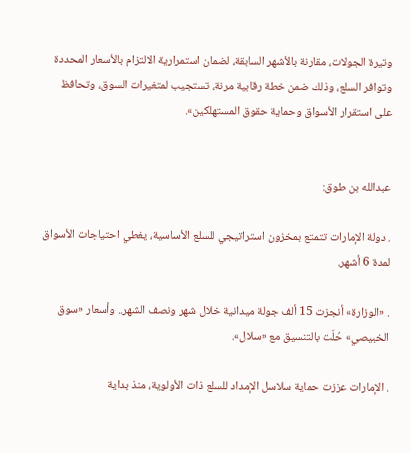وتيرة الجولات، مقارنة بالأشهر السابقة، لضمان استمرارية الالتزام بالأسعار المحددة وتوافر السلع، وذلك ضمن خطة رقابية مرنة، تستجيب لمتغيرات السوق، وتحافظ على استقرار الأسواق وحماية حقوق المستهلكين».


عبدالله بن طوق:

. دولة الإمارات تتمتع بمخزون استراتيجي للسلع الأساسية، يغطي احتياجات الأسواق لمدة 6 أشهر.

. «الوزارة» أنجزت 15 ألف جولة ميدانية خلال شهر ونصف الشهر.. وأسعار «سوق الخبيصي» حُلّت بالتنسيق مع «سلال».

. الإمارات عززت حماية سلاسل الإمداد للسلع ذات الأولوية، منذ بداية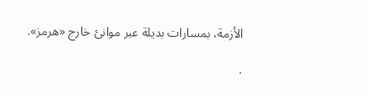الأزمة، بمسارات بديلة عبر موانئ خارج «هرمز».

.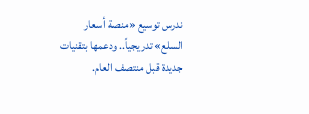ندرس توسيع «منصة أسعار السلع» تدريجياً.. ودعمها بتقنيات جديدة قبل منتصف العام.